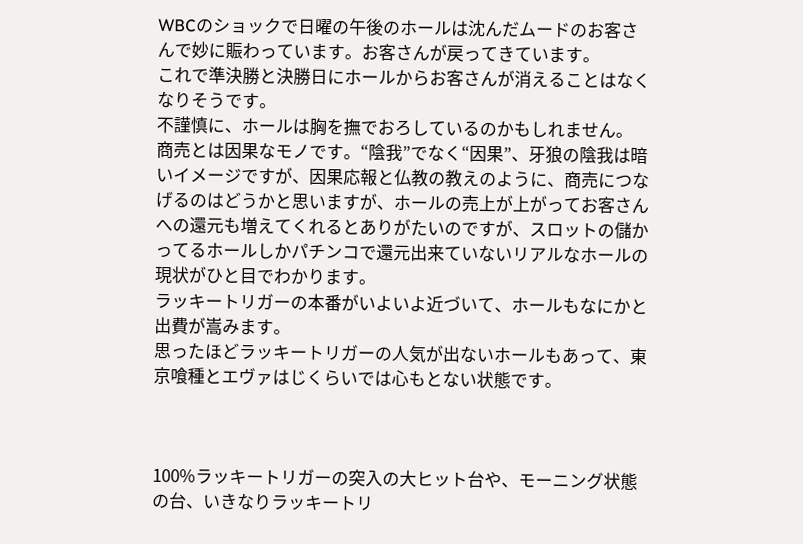WBCのショックで日曜の午後のホールは沈んだムードのお客さんで妙に賑わっています。お客さんが戻ってきています。
これで準決勝と決勝日にホールからお客さんが消えることはなくなりそうです。
不謹慎に、ホールは胸を撫でおろしているのかもしれません。
商売とは因果なモノです。“陰我”でなく“因果”、牙狼の陰我は暗いイメージですが、因果応報と仏教の教えのように、商売につなげるのはどうかと思いますが、ホールの売上が上がってお客さんへの還元も増えてくれるとありがたいのですが、スロットの儲かってるホールしかパチンコで還元出来ていないリアルなホールの現状がひと目でわかります。
ラッキートリガーの本番がいよいよ近づいて、ホールもなにかと出費が嵩みます。
思ったほどラッキートリガーの人気が出ないホールもあって、東京喰種とエヴァはじくらいでは心もとない状態です。



100%ラッキートリガーの突入の大ヒット台や、モーニング状態の台、いきなりラッキートリ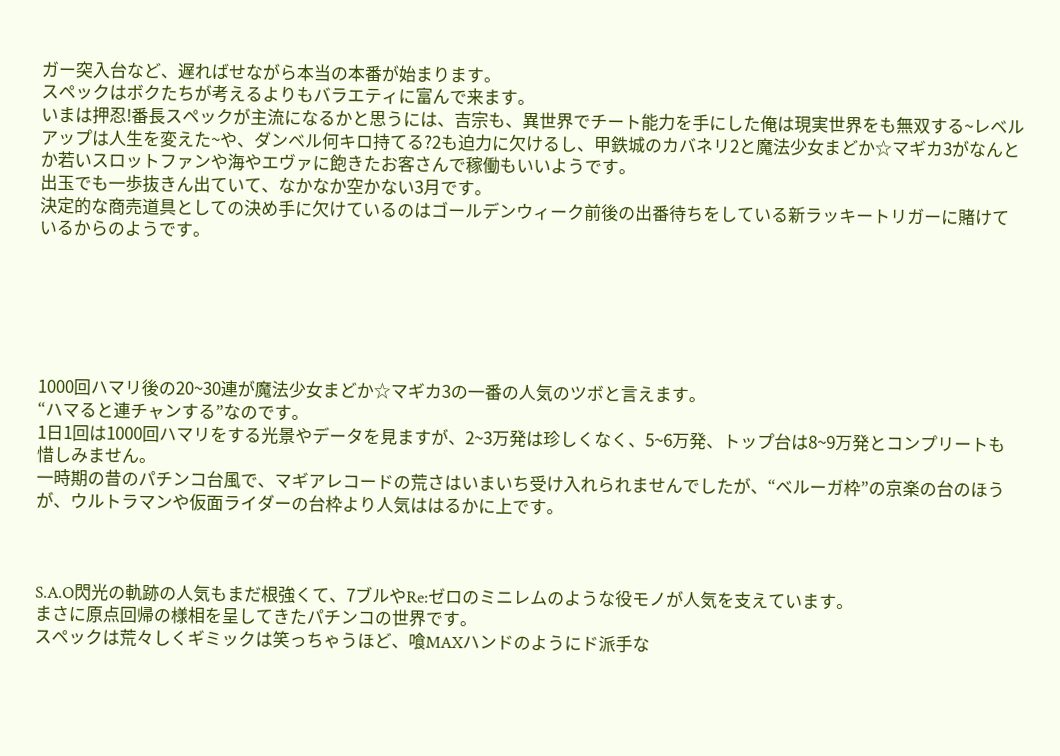ガー突入台など、遅ればせながら本当の本番が始まります。
スペックはボクたちが考えるよりもバラエティに富んで来ます。
いまは押忍!番長スペックが主流になるかと思うには、吉宗も、異世界でチート能力を手にした俺は現実世界をも無双する~レベルアップは人生を変えた~や、ダンベル何キロ持てる?2も迫力に欠けるし、甲鉄城のカバネリ2と魔法少女まどか☆マギカ3がなんとか若いスロットファンや海やエヴァに飽きたお客さんで稼働もいいようです。
出玉でも一歩抜きん出ていて、なかなか空かない3月です。
決定的な商売道具としての決め手に欠けているのはゴールデンウィーク前後の出番待ちをしている新ラッキートリガーに賭けているからのようです。






1000回ハマリ後の20~30連が魔法少女まどか☆マギカ3の一番の人気のツボと言えます。
“ハマると連チャンする”なのです。
1日1回は1000回ハマリをする光景やデータを見ますが、2~3万発は珍しくなく、5~6万発、トップ台は8~9万発とコンプリートも惜しみません。
一時期の昔のパチンコ台風で、マギアレコードの荒さはいまいち受け入れられませんでしたが、“ベルーガ枠”の京楽の台のほうが、ウルトラマンや仮面ライダーの台枠より人気ははるかに上です。



S.A.O閃光の軌跡の人気もまだ根強くて、7ブルやRe:ゼロのミニレムのような役モノが人気を支えています。
まさに原点回帰の様相を呈してきたパチンコの世界です。
スペックは荒々しくギミックは笑っちゃうほど、喰MAXハンドのようにド派手な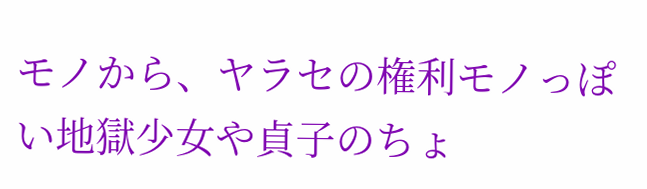モノから、ヤラセの権利モノっぽい地獄少女や貞子のちょ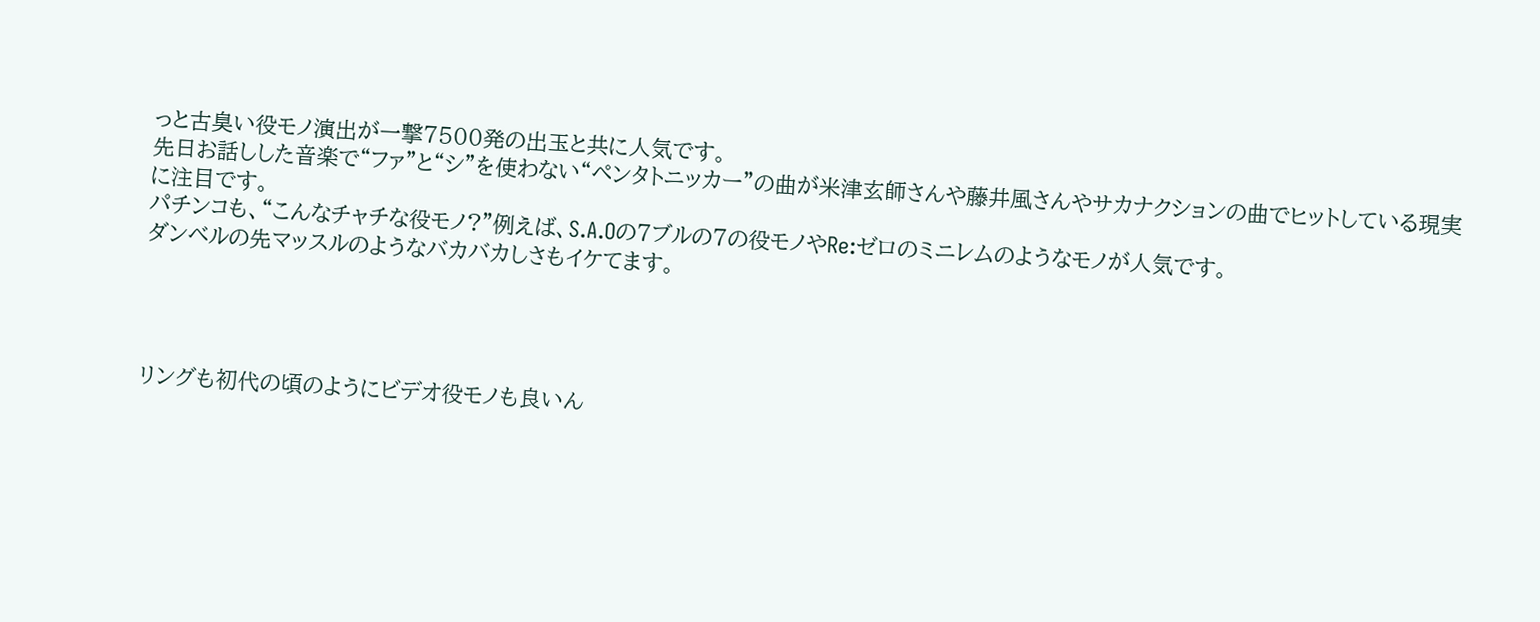っと古臭い役モノ演出が一撃7500発の出玉と共に人気です。
先日お話しした音楽で“ファ”と“シ”を使わない“ペンタトニッカー”の曲が米津玄師さんや藤井風さんやサカナクションの曲でヒットしている現実に注目です。
パチンコも、“こんなチャチな役モノ?”例えば、S.A.Oの7ブルの7の役モノやRe:ゼロのミニレムのようなモノが人気です。
ダンベルの先マッスルのようなバカバカしさもイケてます。




リングも初代の頃のようにビデオ役モノも良いん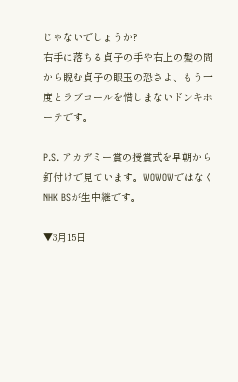じゃないでしょうか?
右手に落ちる貞子の手や右上の髪の間から睨む貞子の眼玉の恐さよ、もう一度とラブコールを惜しまないドンキホーテです。

P.S. アカデミー賞の授賞式を早朝から釘付けで見ています。WOWOWではなくNHK BSが生中継です。

▼3月15日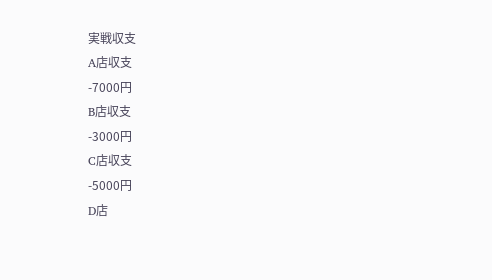実戦収支
A店収支
-7000円
B店収支
-3000円
C店収支
-5000円
D店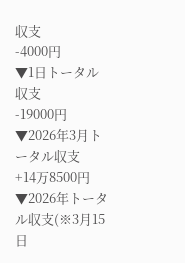収支
-4000円
▼1日トータル収支
-19000円
▼2026年3月トータル収支
+14万8500円
▼2026年トータル収支(※3月15日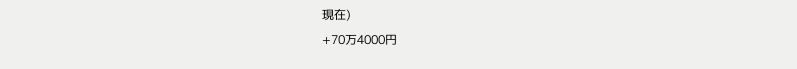現在)
+70万4000円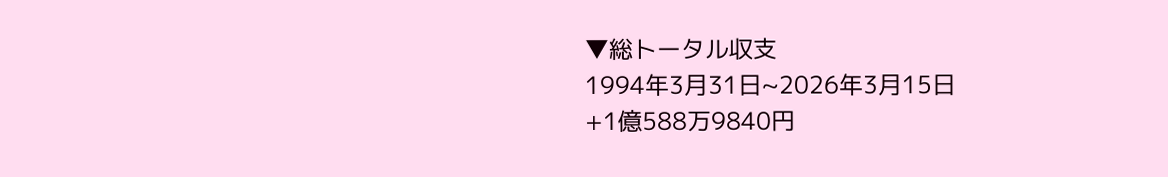▼総トータル収支
1994年3月31日~2026年3月15日
+1億588万9840円